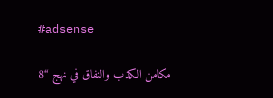#adsense

مكامن الكذب والنفاق في نهج “8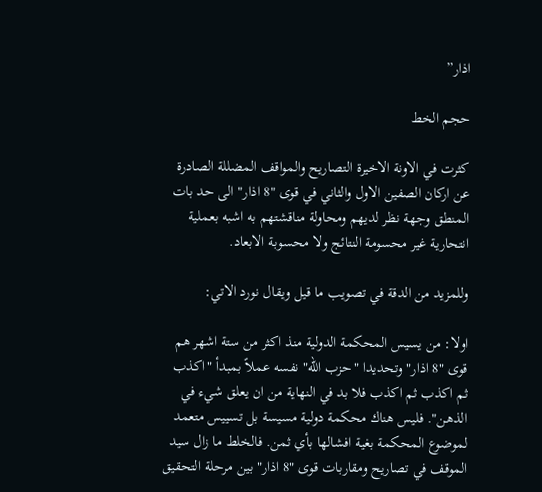اذار”

حجم الخط

كثرت في الاونة الاخيرة التصاريح والمواقف المضللة الصادرة عن اركان الصفين الاول والثاني في قوى "8 اذار" الى حد بات المنطق وجهة نظر لديهم ومحاولة مناقشتهم به اشبه بعملية انتحارية غير محسومة النتائج ولا محسوبة الابعاد.

وللمزيد من الدقة في تصويب ما قيل ويقال نورد الاتي:

اولا: من يسيس المحكمة الدولية منذ اكثر من ستة اشهر هم قوى "8 اذار" وتحديدا "حزب الله" نفسه عملاً بمبدأ "اكذب ثم اكذب ثم اكذب فلا بد في النهاية من ان يعلق شيء في الذهن". فليس هناك محكمة دولية مسيسة بل تسييس متعمد لموضوع المحكمة بغية افشالها بأي ثمن. فالخلط ما زال سيد الموقف في تصاريح ومقاربات قوى "8 اذار" بين مرحلة التحقيق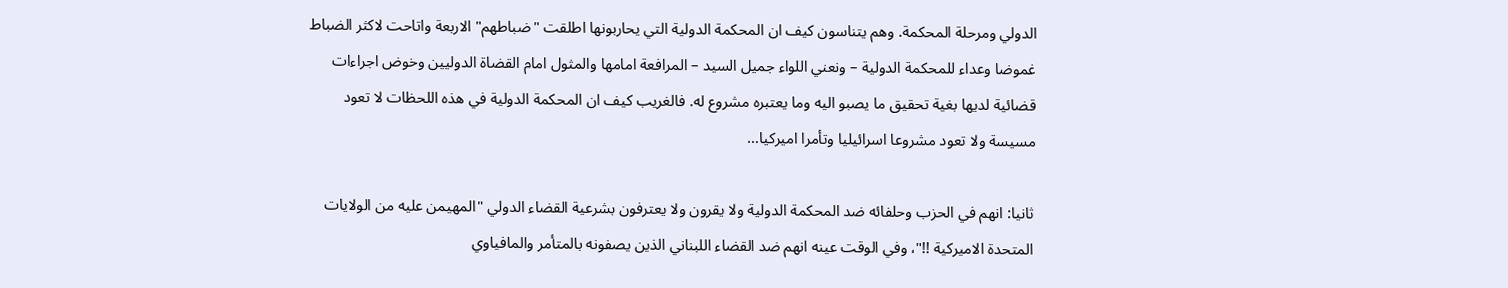الدولي ومرحلة المحكمة. وهم يتناسون كيف ان المحكمة الدولية التي يحاربونها اطلقت "ضباطهم" الاربعة واتاحت لاكثر الضباط غموضا وعداء للمحكمة الدولية – ونعني اللواء جميل السيد – المرافعة امامها والمثول امام القضاة الدوليين وخوض اجراءات قضائية لديها بغية تحقيق ما يصبو اليه وما يعتبره مشروع له. فالغريب كيف ان المحكمة الدولية في هذه اللحظات لا تعود مسيسة ولا تعود مشروعا اسرائيليا وتأمرا اميركيا…

ثانيا: انهم في الحزب وحلفائه ضد المحكمة الدولية ولا يقرون ولا يعترفون بشرعية القضاء الدولي "المهيمن عليه من الولايات المتحدة الاميركية !!"، وفي الوقت عينه انهم ضد القضاء اللبناني الذين يصفونه بالمتأمر والمافياوي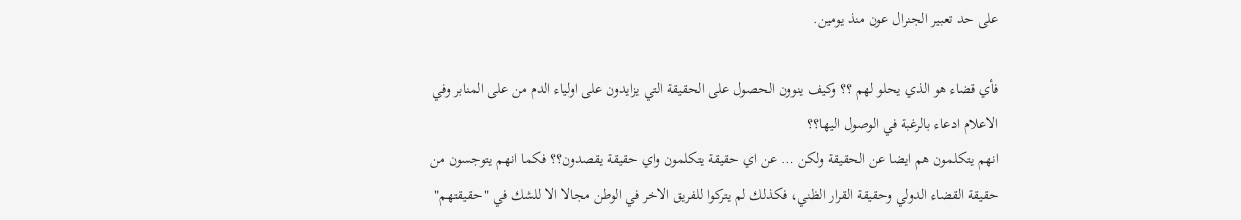على حد تعبير الجنرال عون منذ يومين.

فأي قضاء هو الذي يحلو لهم ؟؟ وكيف ينوون الحصول على الحقيقة التي يزايدون على اولياء الدم من على المنابر وفي الاعلام ادعاء بالرغبة في الوصول اليها؟؟
انهم يتكلمون هم ايضا عن الحقيقة ولكن … عن اي حقيقة يتكلمون واي حقيقة يقصدون؟؟ فكما انهم يتوجسون من حقيقة القضاء الدولي وحقيقة القرار الظني، فكذلك لم يتركوا للفريق الاخر في الوطن مجالا الا للشك في "حقيقتهم"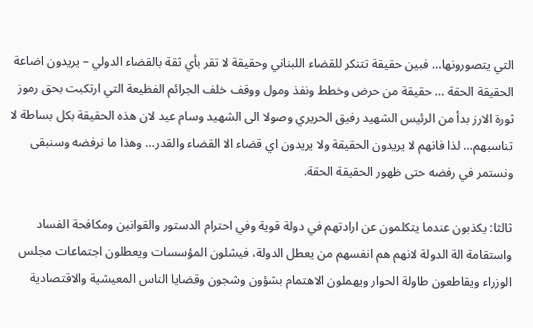التي يتصورونها… فبين حقيقة تتنكر للقضاء اللبناني وحقيقة لا تقر بأي ثقة بالقضاء الدولي – يريدون اضاعة الحقيقة الحقة … حقيقة من حرض وخطط ونفذ ومول ووقف خلف الجرائم الفظيعة التي ارتكبت بحق رموز ثورة الارز بدأ من الرئيس الشهيد رفيق الحريري وصولا الى الشهيد وسام عيد لان هذه الحقيقة بكل بساطة لا تناسبهم… لذا فانهم لا يريدون الحقيقة ولا يريدون اي قضاء الا القضاء والقدر… وهذا ما نرفضه وسنبقى ونستمر في رفضه حتى ظهور الحقيقة الحقة.

ثالثا: يكذبون عندما يتكلمون عن ارادتهم في دولة قوية وفي احترام الدستور والقوانين ومكافحة الفساد واستقامة الة الدولة لانهم هم انفسهم من يعطل الدولة، فيشلون المؤسسات ويعطلون اجتماعات مجلس الوزراء ويقاطعون طاولة الحوار ويهملون الاهتمام بشؤون وشجون وقضايا الناس المعيشية والاقتصادية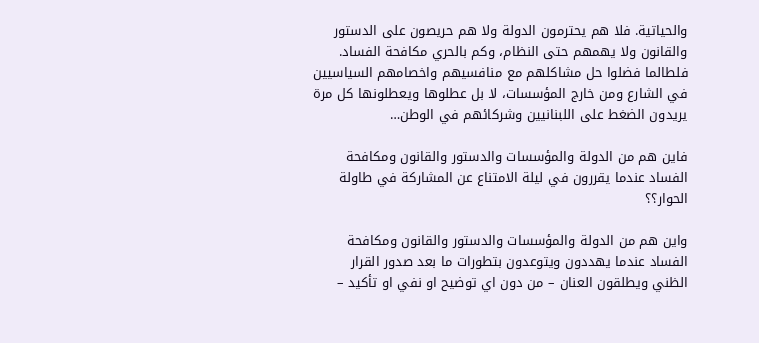والحياتية. فلا هم يحترمون الدولة ولا هم حريصون على الدستور والقانون ولا يهمهم حتى النظام، وكم بالحري مكافحة الفساد. فلطالما فضلوا حل مشاكلهم مع منافسيهم واخصامهم السياسيين في الشارع ومن خارج المؤسسات، لا بل عطلوها ويعطلونها كل مرة يريدون الضغط على اللبنانيين وشركائهم في الوطن…

فاين هم من الدولة والمؤسسات والدستور والقانون ومكافحة الفساد عندما يقررون في ليلة الامتناع عن المشاركة في طاولة الحوار؟؟

واين هم من الدولة والمؤسسات والدستور والقانون ومكافحة الفساد عندما يهددون ويتوعدون بتطورات ما بعد صدور القرار الظني ويطلقون العنان – من دون اي توضيح او نفي او تأكيد –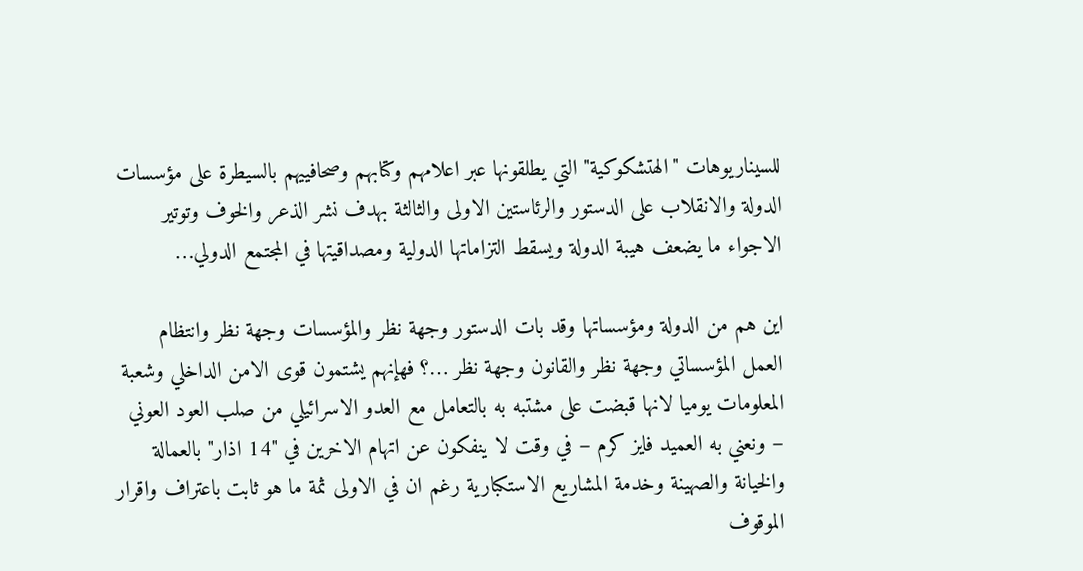للسيناريوهات "الهتشكوكية" التي يطلقونها عبر اعلامهم وكتابهم وصحافييهم بالسيطرة على مؤسسات الدولة والانقلاب على الدستور والرئاستين الاولى والثالثة بهدف نشر الذعر والخوف وتوتير الاجواء ما يضعف هيبة الدولة ويسقط التزاماتها الدولية ومصداقيتها في المجتمع الدولي…

اين هم من الدولة ومؤسساتها وقد بات الدستور وجهة نظر والمؤسسات وجهة نظر وانتظام العمل المؤسساتي وجهة نظر والقانون وجهة نظر …؟ فهإنهم يشتمون قوى الامن الداخلي وشعبة المعلومات يوميا لانها قبضت على مشتبه به بالتعامل مع العدو الاسرائيلي من صلب العود العوني – ونعني به العميد فايز كرم – في وقت لا ينفكون عن اتهام الاخرين في "14 اذار" بالعمالة والخيانة والصهينة وخدمة المشاريع الاستكبارية رغم ان في الاولى ثمة ما هو ثابت باعتراف واقرار الموقوف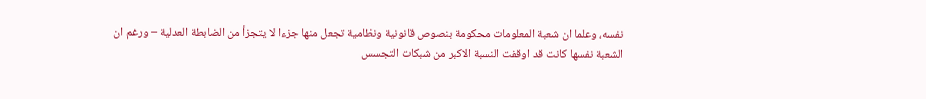نفسه، وعلما ان شعبة المعلومات محكومة بنصوص قانونية ونظامية تجعل منها جزءا لا يتجزأ من الضابطة العدلية – ورغم ان الشعبة نفسها كانت قد اوقفت النسبة الاكبر من شبكات التجسس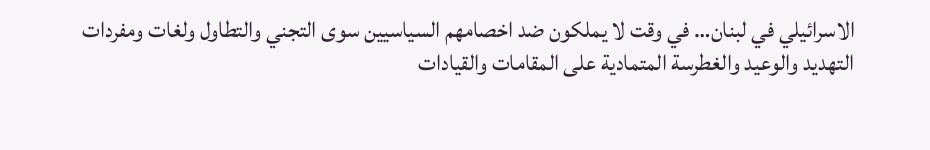الاسرائيلي في لبنان… في وقت لا يملكون ضد اخصامهم السياسيين سوى التجني والتطاول ولغات ومفردات التهديد والوعيد والغطرسة المتمادية على المقامات والقيادات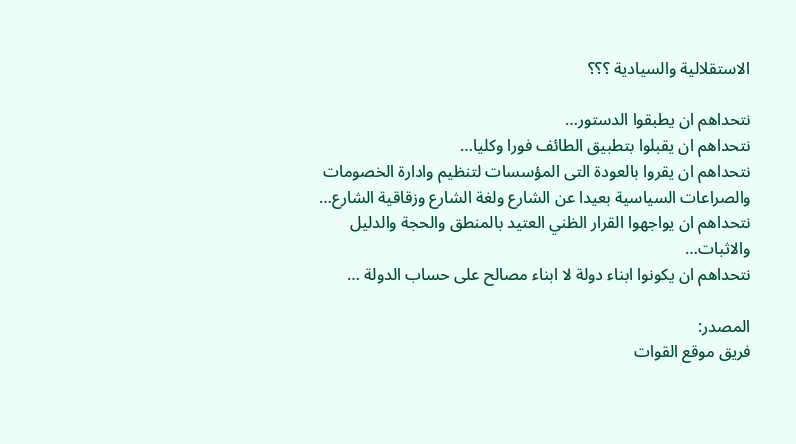الاستقلالية والسيادية ؟؟؟

نتحداهم ان يطبقوا الدستور…
نتحداهم ان يقبلوا بتطبيق الطائف فورا وكليا…
نتحداهم ان يقروا بالعودة التى المؤسسات لتنظيم وادارة الخصومات والصراعات السياسية بعيدا عن الشارع ولغة الشارع وزقاقية الشارع…
نتحداهم ان يواجهوا القرار الظني العتيد بالمنطق والحجة والدليل والاثبات…
نتحداهم ان يكونوا ابناء دولة لا ابناء مصالح على حساب الدولة …

المصدر:
فريق موقع القوات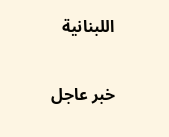اللبنانية

خبر عاجل